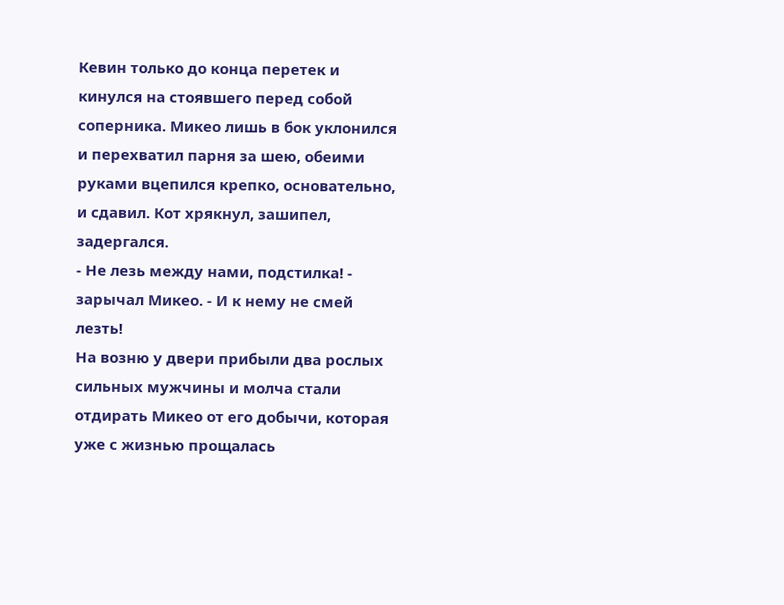Кевин только до конца перетек и кинулся на стоявшего перед собой соперника. Микео лишь в бок уклонился и перехватил парня за шею, обеими руками вцепился крепко, основательно, и сдавил. Кот хрякнул, зашипел, задергался.
- Не лезь между нами, подстилка! - зарычал Микео. - И к нему не смей лезть!
На возню у двери прибыли два рослых сильных мужчины и молча стали отдирать Микео от его добычи, которая уже с жизнью прощалась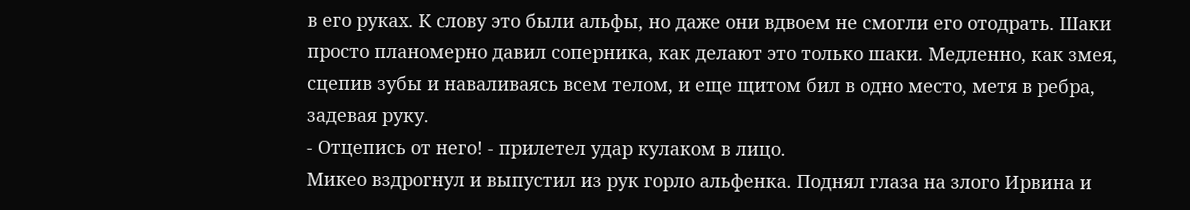в его руках. К слову это были альфы, но даже они вдвоем не смогли его отодрать. Шаки просто планомерно давил соперника, как делают это только шаки. Медленно, как змея, сцепив зубы и наваливаясь всем телом, и еще щитом бил в одно место, метя в ребра, задевая руку.
- Отцепись от него! - прилетел удар кулаком в лицо.
Микео вздрогнул и выпустил из рук горло альфенка. Поднял глаза на злого Ирвина и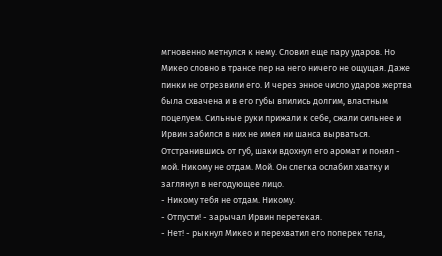мгновенно метнулся к нему. Словил еще пару ударов. Но Микео словно в трансе пер на него ничего не ощущая. Даже пинки не отрезвили его. И через энное число ударов жертва была схвачена и в его губы впились долгим, властным поцелуем. Сильные руки прижали к себе, сжали сильнее и Ирвин забился в них не имея ни шанса вырваться.
Отстранившись от губ, шаки вдохнул его аромат и понял - мой. Никому не отдам. Мой. Он слегка ослабил хватку и заглянул в негодующее лицо.
- Никому тебя не отдам. Никому.
- Отпусти! - зарычал Ирвин перетекая.
- Нет! - рыкнул Микео и перехватил его поперек тела,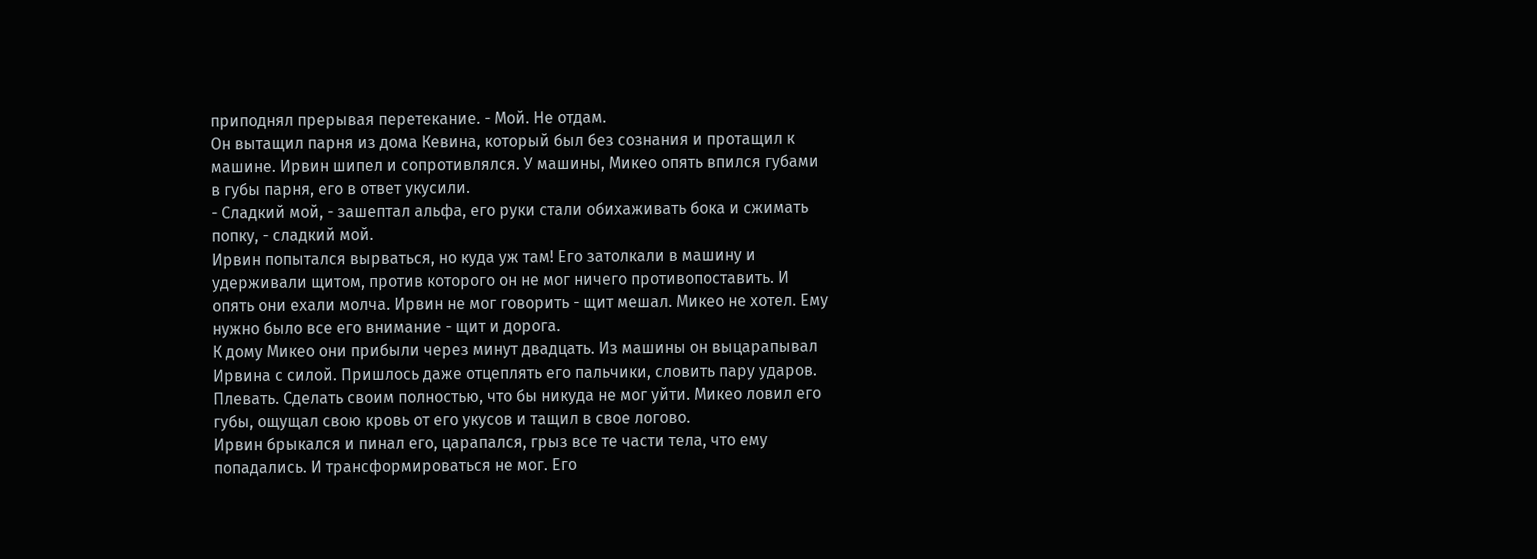приподнял прерывая перетекание. - Мой. Не отдам.
Он вытащил парня из дома Кевина, который был без сознания и протащил к машине. Ирвин шипел и сопротивлялся. У машины, Микео опять впился губами в губы парня, его в ответ укусили.
- Сладкий мой, - зашептал альфа, его руки стали обихаживать бока и сжимать попку, - сладкий мой.
Ирвин попытался вырваться, но куда уж там! Его затолкали в машину и удерживали щитом, против которого он не мог ничего противопоставить. И опять они ехали молча. Ирвин не мог говорить - щит мешал. Микео не хотел. Ему нужно было все его внимание - щит и дорога.
К дому Микео они прибыли через минут двадцать. Из машины он выцарапывал Ирвина с силой. Пришлось даже отцеплять его пальчики, словить пару ударов. Плевать. Сделать своим полностью, что бы никуда не мог уйти. Микео ловил его губы, ощущал свою кровь от его укусов и тащил в свое логово.
Ирвин брыкался и пинал его, царапался, грыз все те части тела, что ему попадались. И трансформироваться не мог. Его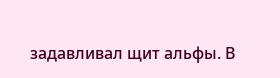задавливал щит альфы. В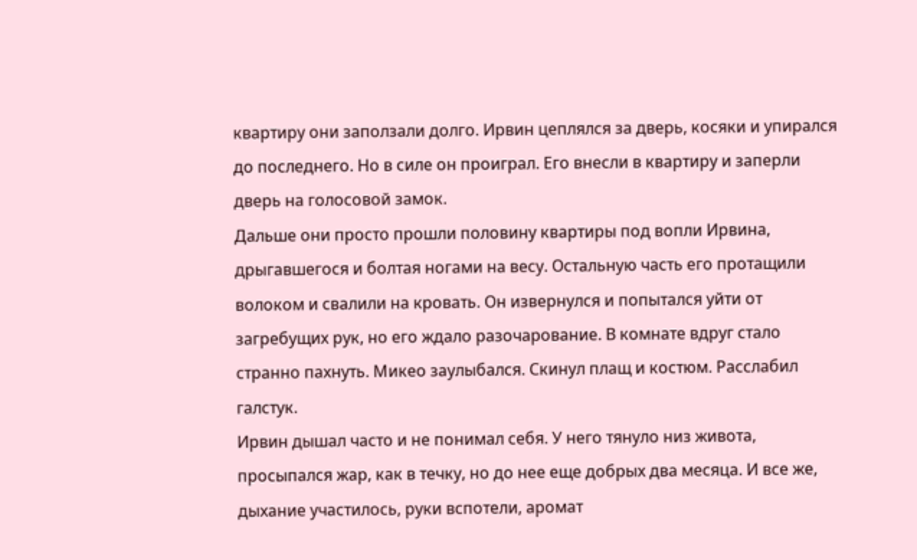квартиру они заползали долго. Ирвин цеплялся за дверь, косяки и упирался до последнего. Но в силе он проиграл. Его внесли в квартиру и заперли дверь на голосовой замок.
Дальше они просто прошли половину квартиры под вопли Ирвина, дрыгавшегося и болтая ногами на весу. Остальную часть его протащили волоком и свалили на кровать. Он извернулся и попытался уйти от загребущих рук, но его ждало разочарование. В комнате вдруг стало странно пахнуть. Микео заулыбался. Скинул плащ и костюм. Расслабил галстук.
Ирвин дышал часто и не понимал себя. У него тянуло низ живота, просыпался жар, как в течку, но до нее еще добрых два месяца. И все же, дыхание участилось, руки вспотели, аромат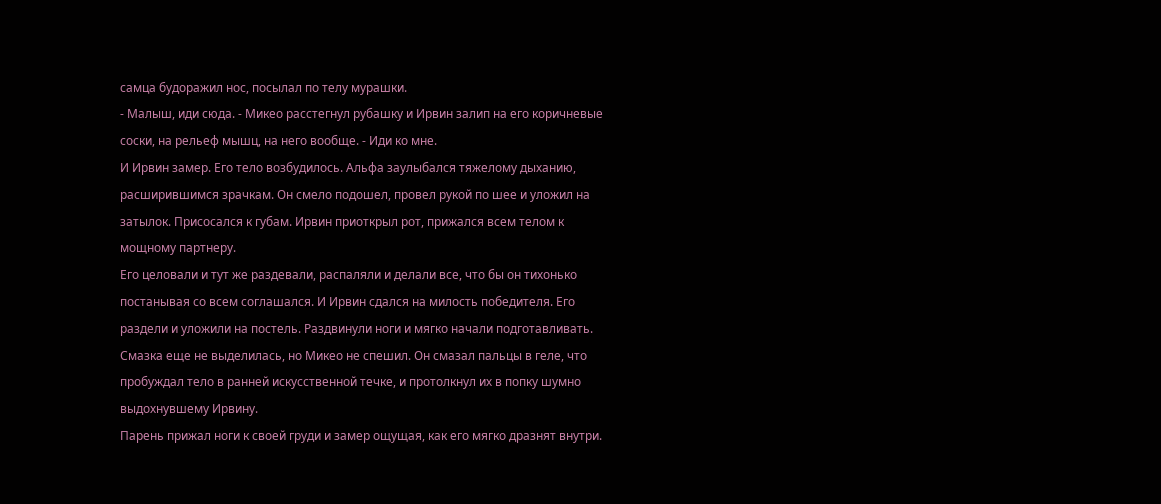самца будоражил нос, посылал по телу мурашки.
- Малыш, иди сюда. - Микео расстегнул рубашку и Ирвин залип на его коричневые соски, на рельеф мышц, на него вообще. - Иди ко мне.
И Ирвин замер. Его тело возбудилось. Альфа заулыбался тяжелому дыханию, расширившимся зрачкам. Он смело подошел, провел рукой по шее и уложил на затылок. Присосался к губам. Ирвин приоткрыл рот, прижался всем телом к мощному партнеру.
Его целовали и тут же раздевали, распаляли и делали все, что бы он тихонько постанывая со всем соглашался. И Ирвин сдался на милость победителя. Его раздели и уложили на постель. Раздвинули ноги и мягко начали подготавливать. Смазка еще не выделилась, но Микео не спешил. Он смазал пальцы в геле, что пробуждал тело в ранней искусственной течке, и протолкнул их в попку шумно выдохнувшему Ирвину.
Парень прижал ноги к своей груди и замер ощущая, как его мягко дразнят внутри.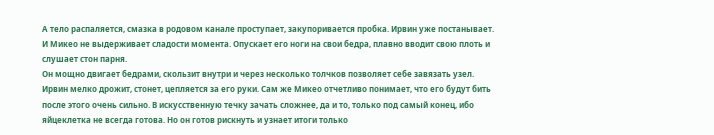А тело распаляется, смазка в родовом канале проступает, закупоривается пробка. Ирвин уже постанывает. И Микео не выдерживает сладости момента. Опускает его ноги на свои бедра, плавно вводит свою плоть и слушает стон парня.
Он мощно двигает бедрами, скользит внутри и через несколько толчков позволяет себе завязать узел. Ирвин мелко дрожит, стонет, цепляется за его руки. Сам же Микео отчетливо понимает, что его будут бить после этого очень сильно. В искусственную течку зачать сложнее, да и то, только под самый конец, ибо яйцеклетка не всегда готова. Но он готов рискнуть и узнает итоги только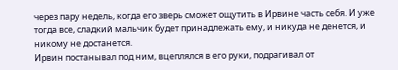через пару недель, когда его зверь сможет ощутить в Ирвине часть себя. И уже тогда все, сладкий мальчик будет принадлежать ему, и никуда не денется, и никому не достанется.
Ирвин постанывал под ним, вцеплялся в его руки, подрагивал от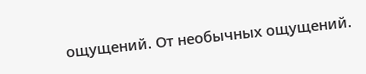ощущений. От необычных ощущений.